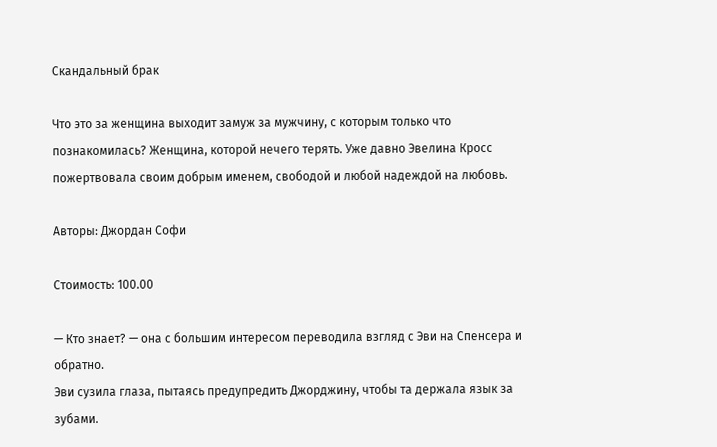Скандальный брак

Что это за женщина выходит замуж за мужчину, с которым только что познакомилась? Женщина, которой нечего терять. Уже давно Эвелина Кросс пожертвовала своим добрым именем, свободой и любой надеждой на любовь.

Авторы: Джордан Софи

Стоимость: 100.00

— Кто знает? — она с большим интересом переводила взгляд с Эви на Спенсера и обратно.
Эви сузила глаза, пытаясь предупредить Джорджину, чтобы та держала язык за зубами.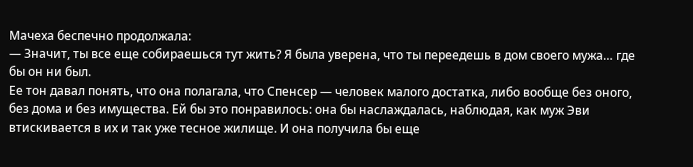Мачеха беспечно продолжала:
— Значит, ты все еще собираешься тут жить? Я была уверена, что ты переедешь в дом своего мужа… где бы он ни был.
Ее тон давал понять, что она полагала, что Спенсер — человек малого достатка, либо вообще без оного, без дома и без имущества. Ей бы это понравилось: она бы наслаждалась, наблюдая, как муж Эви втискивается в их и так уже тесное жилище. И она получила бы еще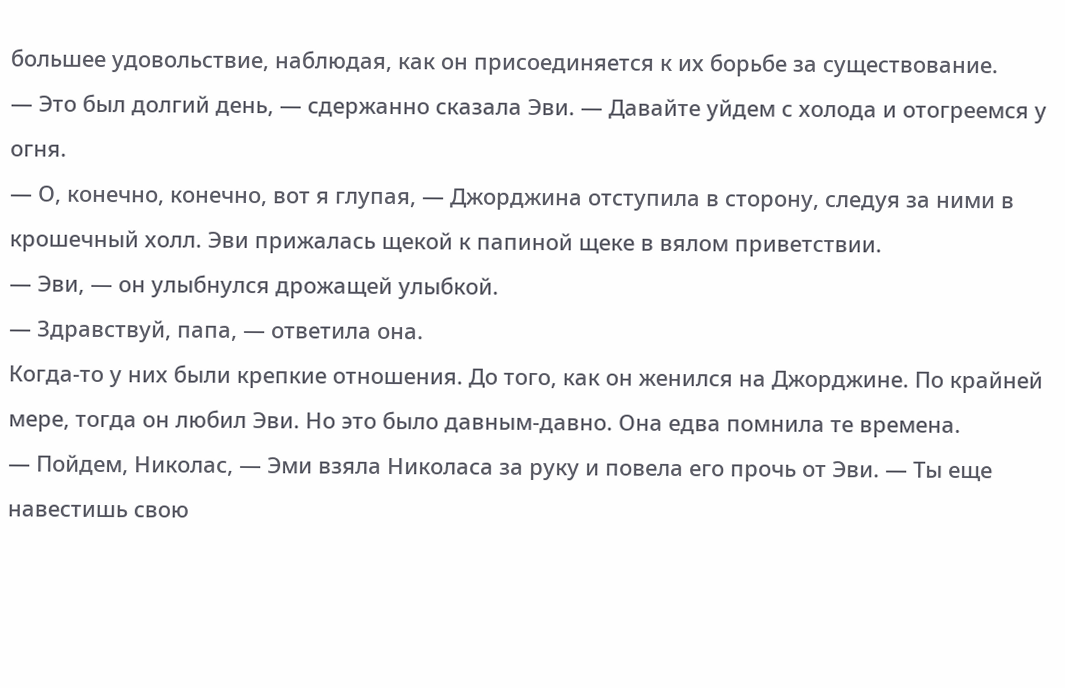большее удовольствие, наблюдая, как он присоединяется к их борьбе за существование.
— Это был долгий день, — сдержанно сказала Эви. — Давайте уйдем с холода и отогреемся у огня.
— О, конечно, конечно, вот я глупая, — Джорджина отступила в сторону, следуя за ними в крошечный холл. Эви прижалась щекой к папиной щеке в вялом приветствии.
— Эви, — он улыбнулся дрожащей улыбкой.
— Здравствуй, папа, — ответила она.
Когда-то у них были крепкие отношения. До того, как он женился на Джорджине. По крайней мере, тогда он любил Эви. Но это было давным-давно. Она едва помнила те времена.
— Пойдем, Николас, — Эми взяла Николаса за руку и повела его прочь от Эви. — Ты еще навестишь свою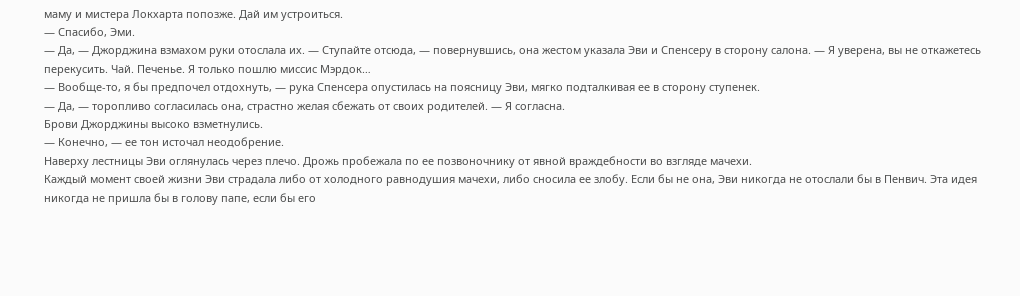маму и мистера Локхарта попозже. Дай им устроиться.
— Спасибо, Эми.
— Да, — Джорджина взмахом руки отослала их. — Ступайте отсюда, — повернувшись, она жестом указала Эви и Спенсеру в сторону салона. — Я уверена, вы не откажетесь перекусить. Чай. Печенье. Я только пошлю миссис Мэрдок…
— Вообще-то, я бы предпочел отдохнуть, — рука Спенсера опустилась на поясницу Эви, мягко подталкивая ее в сторону ступенек.
— Да, — торопливо согласилась она, страстно желая сбежать от своих родителей. — Я согласна.
Брови Джорджины высоко взметнулись.
— Конечно, — ее тон источал неодобрение.
Наверху лестницы Эви оглянулась через плечо. Дрожь пробежала по ее позвоночнику от явной враждебности во взгляде мачехи.
Каждый момент своей жизни Эви страдала либо от холодного равнодушия мачехи, либо сносила ее злобу. Если бы не она, Эви никогда не отослали бы в Пенвич. Эта идея никогда не пришла бы в голову папе, если бы его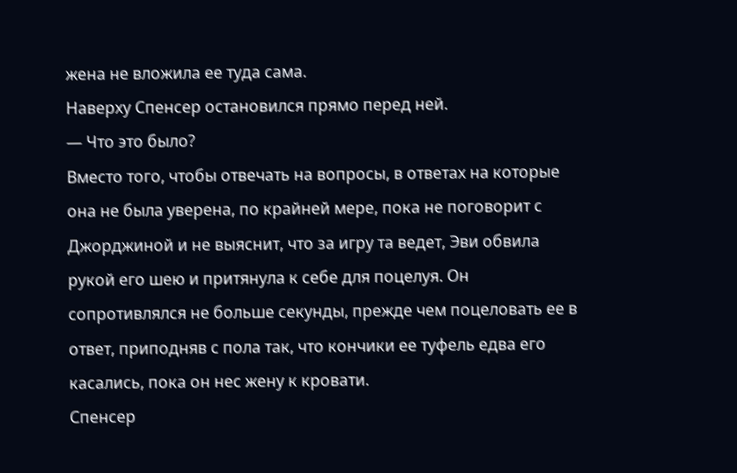жена не вложила ее туда сама.
Наверху Спенсер остановился прямо перед ней.
— Что это было?
Вместо того, чтобы отвечать на вопросы, в ответах на которые она не была уверена, по крайней мере, пока не поговорит с Джорджиной и не выяснит, что за игру та ведет, Эви обвила рукой его шею и притянула к себе для поцелуя. Он сопротивлялся не больше секунды, прежде чем поцеловать ее в ответ, приподняв с пола так, что кончики ее туфель едва его касались, пока он нес жену к кровати.
Спенсер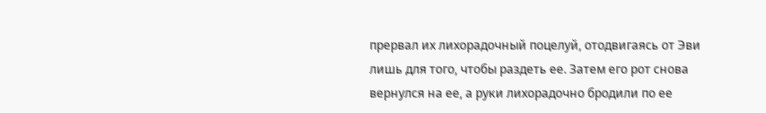прервал их лихорадочный поцелуй, отодвигаясь от Эви лишь для того, чтобы раздеть ее. Затем его рот снова вернулся на ее, а руки лихорадочно бродили по ее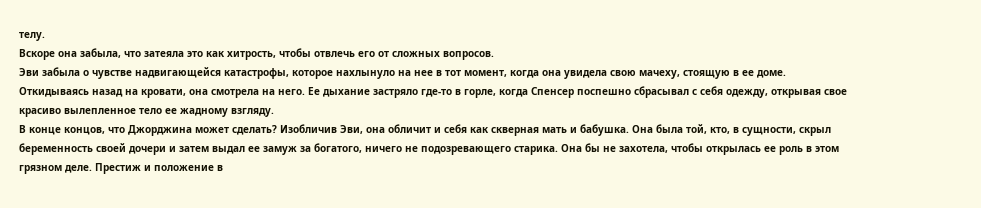телу.
Вскоре она забыла, что затеяла это как хитрость, чтобы отвлечь его от сложных вопросов.
Эви забыла о чувстве надвигающейся катастрофы, которое нахлынуло на нее в тот момент, когда она увидела свою мачеху, стоящую в ее доме.
Откидываясь назад на кровати, она смотрела на него. Ее дыхание застряло где-то в горле, когда Спенсер поспешно сбрасывал с себя одежду, открывая свое красиво вылепленное тело ее жадному взгляду.
В конце концов, что Джорджина может сделать? Изобличив Эви, она обличит и себя как скверная мать и бабушка. Она была той, кто, в сущности, скрыл беременность своей дочери и затем выдал ее замуж за богатого, ничего не подозревающего старика. Она бы не захотела, чтобы открылась ее роль в этом грязном деле. Престиж и положение в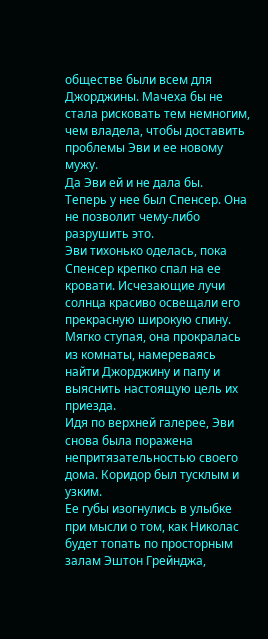обществе были всем для Джорджины. Мачеха бы не стала рисковать тем немногим, чем владела, чтобы доставить проблемы Эви и ее новому мужу.
Да Эви ей и не дала бы.
Теперь у нее был Спенсер. Она не позволит чему-либо разрушить это.
Эви тихонько оделась, пока Спенсер крепко спал на ее кровати. Исчезающие лучи солнца красиво освещали его прекрасную широкую спину. Мягко ступая, она прокралась из комнаты, намереваясь найти Джорджину и папу и выяснить настоящую цель их приезда.
Идя по верхней галерее, Эви снова была поражена непритязательностью своего дома. Коридор был тусклым и узким.
Ее губы изогнулись в улыбке при мысли о том, как Николас будет топать по просторным залам Эштон Грейнджа,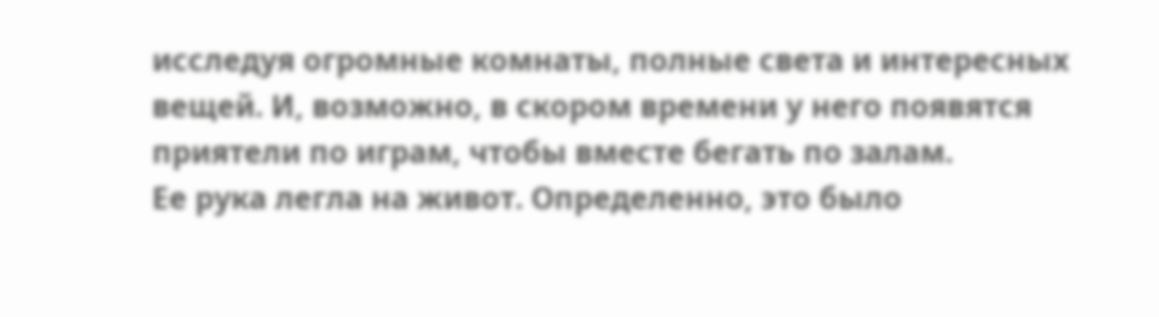исследуя огромные комнаты, полные света и интересных вещей. И, возможно, в скором времени у него появятся приятели по играм, чтобы вместе бегать по залам.
Ее рука легла на живот. Определенно, это было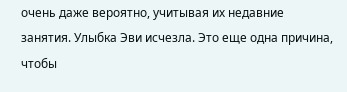очень даже вероятно, учитывая их недавние занятия. Улыбка Эви исчезла. Это еще одна причина, чтобы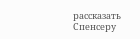рассказать Спенсеру